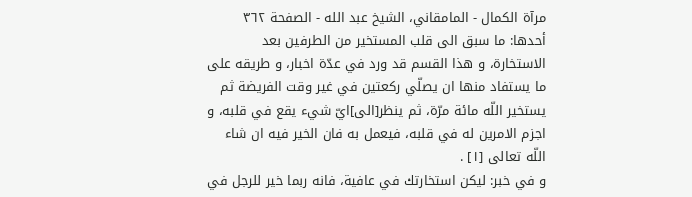مرآة الكمال - المامقاني، الشيخ عبد الله - الصفحة ٣٦٢
أحدها: ما سبق الى قلب المستخير من الطرفين بعد الاستخارة، و هذا القسم قد ورد في عدّة اخبار، و طريقه على ما يستفاد منها ان يصلّي ركعتين في غير وقت الفريضة ثم يستخير اللّه مائة مرّة، ثم ينظر[الى]ايّ شيء يقع في قلبه، و اجزم الامرين له في قلبه، فيعمل به فان الخير فيه ان شاء اللّه تعالى [١] .
و في خبر: ليكن استخارتك في عافية، فانه ربما خير للرجل في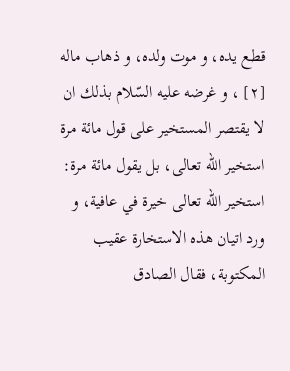قطع يده، و موت ولده، و ذهاب ماله [٢] ، و غرضه عليه السّلام بذلك ان لا يقتصر المستخير على قول مائة مرة استخير اللّه تعالى، بل يقول مائة مرة: استخير اللّه تعالى خيرة في عافية، و ورد اتيان هذه الاستخارة عقيب المكتوبة، فقال الصادق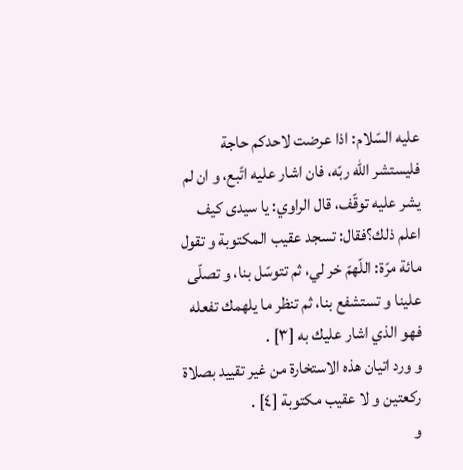عليه السّلام: اذا عرضت لاحدكم حاجة فليستشر اللّه ربّه، فان اشار عليه اتّبع، و ان لم يشر عليه توقّف، قال الراوي: يا سيدى كيف اعلم ذلك؟فقال: تسجد عقيب المكتوبة و تقول مائة مرّة: اللّهمّ خر لي، ثم تتوسّل بنا، و تصلّى علينا و تستشفع بنا، ثم تنظر ما يلهمك تفعله فهو الذي اشار عليك به [٣] .
و ورد اتيان هذه الاستخارة من غير تقييد بصلاة ركعتين و لا عقيب مكتوبة [٤] .
و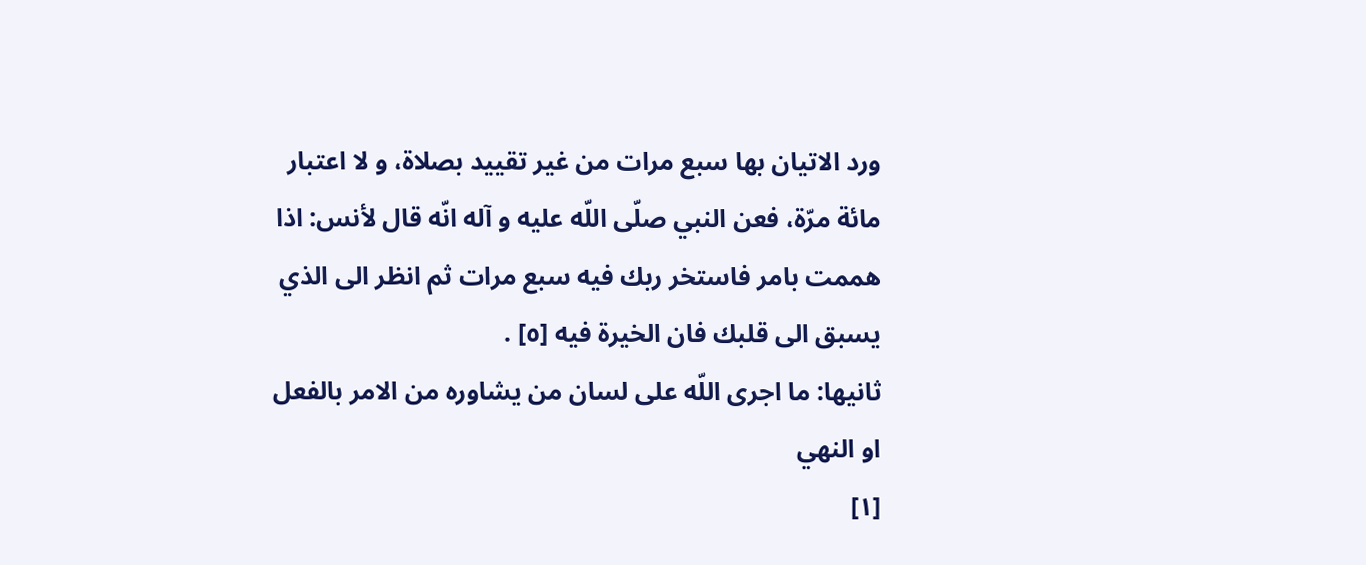ورد الاتيان بها سبع مرات من غير تقييد بصلاة، و لا اعتبار مائة مرّة، فعن النبي صلّى اللّه عليه و آله انّه قال لأنس: اذا هممت بامر فاستخر ربك فيه سبع مرات ثم انظر الى الذي يسبق الى قلبك فان الخيرة فيه [٥] .
ثانيها: ما اجرى اللّه على لسان من يشاوره من الامر بالفعل او النهي
[١]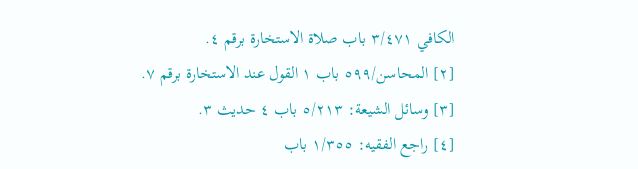الكافي ٣/٤٧١ باب صلاة الاستخارة برقم ٤.
[٢] المحاسن/٥٩٩ باب ١ القول عند الاستخارة برقم ٧.
[٣] وسائل الشيعة: ٥/٢١٣ باب ٤ حديث ٣.
[٤] راجع الفقيه: ١/٣٥٥ باب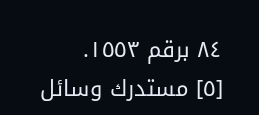٨٤ برقم ١٥٥٣.
[٥] مستدرك وسائل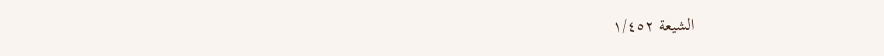الشيعة ١/٤٥٢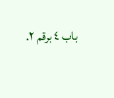باب ٤ برقم ٢.